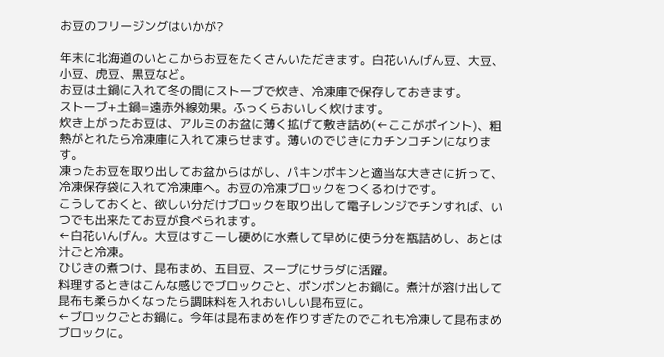お豆のフリージングはいかが?

年末に北海道のいとこからお豆をたくさんいただきます。白花いんげん豆、大豆、小豆、虎豆、黒豆など。
お豆は土鍋に入れて冬の間にストーブで炊き、冷凍庫で保存しておきます。
ストーブ+土鍋=遠赤外線効果。ふっくらおいしく炊けます。
炊き上がったお豆は、アルミのお盆に薄く拡げて敷き詰め(←ここがポイント)、粗熱がとれたら冷凍庫に入れて凍らせます。薄いのでじきにカチンコチンになります。
凍ったお豆を取り出してお盆からはがし、パキンポキンと適当な大きさに折って、冷凍保存袋に入れて冷凍庫へ。お豆の冷凍ブロックをつくるわけです。
こうしておくと、欲しい分だけブロックを取り出して電子レンジでチンすれば、いつでも出来たてお豆が食べられます。
←白花いんげん。大豆はすこーし硬めに水煮して早めに使う分を瓶詰めし、あとは汁ごと冷凍。
ひじきの煮つけ、昆布まめ、五目豆、スープにサラダに活躍。
料理するときはこんな感じでブロックごと、ポンポンとお鍋に。煮汁が溶け出して昆布も柔らかくなったら調味料を入れおいしい昆布豆に。
←ブロックごとお鍋に。今年は昆布まめを作りすぎたのでこれも冷凍して昆布まめブロックに。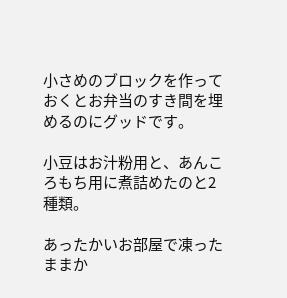小さめのブロックを作っておくとお弁当のすき間を埋めるのにグッドです。

小豆はお汁粉用と、あんころもち用に煮詰めたのと2種類。

あったかいお部屋で凍ったままか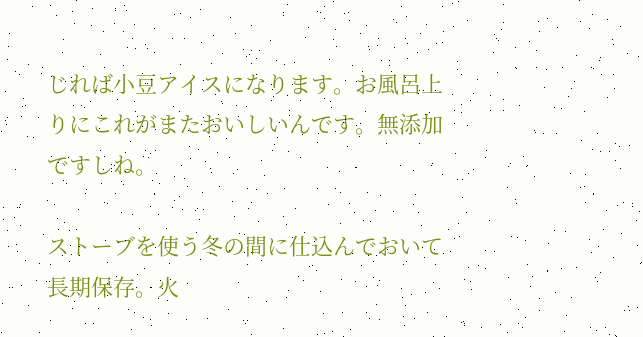じれば小豆アイスになります。お風呂上りにこれがまたおいしいんです。無添加ですしね。

ストーブを使う冬の間に仕込んでおいて長期保存。火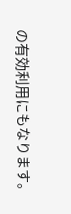の有効利用にもなります。